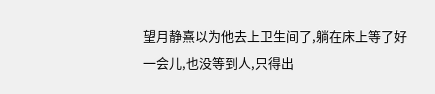望月静熹以为他去上卫生间了,躺在床上等了好一会儿,也没等到人,只得出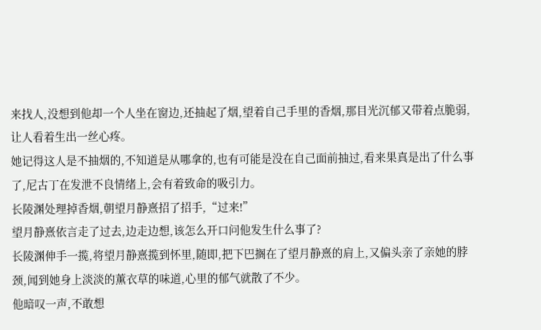来找人,没想到他却一个人坐在窗边,还抽起了烟,望着自己手里的香烟,那目光沉郁又带着点脆弱,让人看着生出一丝心疼。
她记得这人是不抽烟的,不知道是从哪拿的,也有可能是没在自己面前抽过,看来果真是出了什么事了,尼古丁在发泄不良情绪上,会有着致命的吸引力。
长陵渊处理掉香烟,朝望月静熹招了招手,“过来!”
望月静熹依言走了过去,边走边想,该怎么开口问他发生什么事了?
长陵渊伸手一揽,将望月静熹揽到怀里,随即,把下巴搁在了望月静熹的肩上,又偏头亲了亲她的脖颈,闻到她身上淡淡的薰衣草的味道,心里的郁气就散了不少。
他暗叹一声,不敢想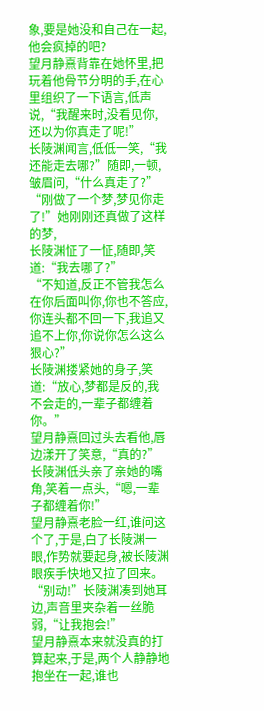象,要是她没和自己在一起,他会疯掉的吧?
望月静熹背靠在她怀里,把玩着他骨节分明的手,在心里组织了一下语言,低声说,“我醒来时,没看见你,还以为你真走了呢!”
长陵渊闻言,低低一笑,“我还能走去哪?”随即,一顿,皱眉问,“什么真走了?”
“刚做了一个梦,梦见你走了!”她刚刚还真做了这样的梦,
长陵渊怔了一怔,随即,笑道:“我去哪了?”
“不知道,反正不管我怎么在你后面叫你,你也不答应,你连头都不回一下,我追又追不上你,你说你怎么这么狠心?”
长陵渊搂紧她的身子,笑道:“放心,梦都是反的,我不会走的,一辈子都缠着你。”
望月静熹回过头去看他,唇边漾开了笑意,“真的?”
长陵渊低头亲了亲她的嘴角,笑着一点头,“嗯,一辈子都缠着你!”
望月静熹老脸一红,谁问这个了,于是,白了长陵渊一眼,作势就要起身,被长陵渊眼疾手快地又拉了回来。
“别动!”长陵渊凑到她耳边,声音里夹杂着一丝脆弱,“让我抱会!”
望月静熹本来就没真的打算起来,于是,两个人静静地抱坐在一起,谁也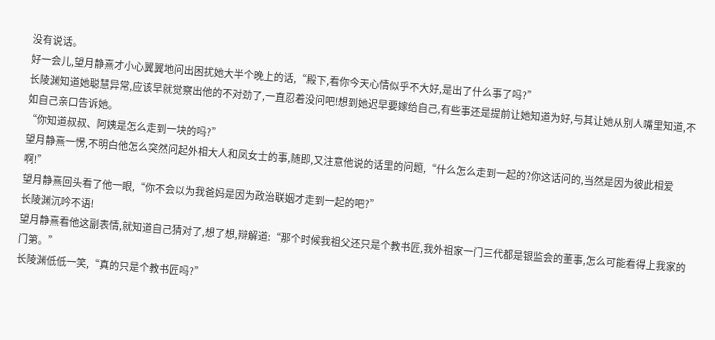没有说话。
好一会儿,望月静熹才小心翼翼地问出困扰她大半个晚上的话,“殿下,看你今天心情似乎不大好,是出了什么事了吗?”
长陵渊知道她聪慧异常,应该早就觉察出他的不对劲了,一直忍着没问吧!想到她迟早要嫁给自己,有些事还是提前让她知道为好,与其让她从别人嘴里知道,不如自己亲口告诉她。
“你知道叔叔、阿姨是怎么走到一块的吗?”
望月静熹一愣,不明白他怎么突然问起外相大人和凤女士的事,随即,又注意他说的话里的问题,“什么怎么走到一起的?你这话问的,当然是因为彼此相爱啊!”
望月静熹回头看了他一眼,“你不会以为我爸妈是因为政治联姻才走到一起的吧?”
长陵渊沉吟不语!
望月静熹看他这副表情,就知道自己猜对了,想了想,辩解道:“那个时候我祖父还只是个教书匠,我外祖家一门三代都是银监会的董事,怎么可能看得上我家的门第。”
长陵渊低低一笑,“真的只是个教书匠吗?”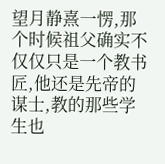望月静熹一愣,那个时候祖父确实不仅仅只是一个教书匠,他还是先帝的谋士,教的那些学生也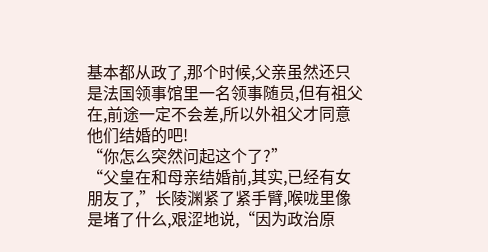基本都从政了,那个时候,父亲虽然还只是法国领事馆里一名领事随员,但有祖父在,前途一定不会差,所以外祖父才同意他们结婚的吧!
“你怎么突然问起这个了?”
“父皇在和母亲结婚前,其实,已经有女朋友了,”长陵渊紧了紧手臂,喉咙里像是堵了什么,艰涩地说,“因为政治原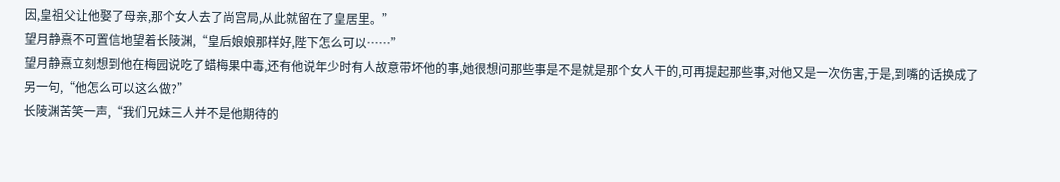因,皇祖父让他娶了母亲,那个女人去了尚宫局,从此就留在了皇居里。”
望月静熹不可置信地望着长陵渊,“皇后娘娘那样好,陛下怎么可以……”
望月静熹立刻想到他在梅园说吃了蜡梅果中毒,还有他说年少时有人故意带坏他的事,她很想问那些事是不是就是那个女人干的,可再提起那些事,对他又是一次伤害,于是,到嘴的话换成了另一句,“他怎么可以这么做?”
长陵渊苦笑一声,“我们兄妹三人并不是他期待的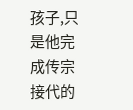孩子,只是他完成传宗接代的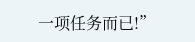一项任务而已!”